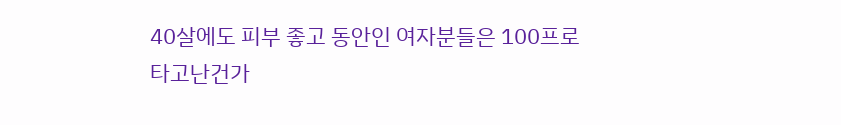40살에도 피부 좋고 동안인 여자분들은 100프로 타고난건가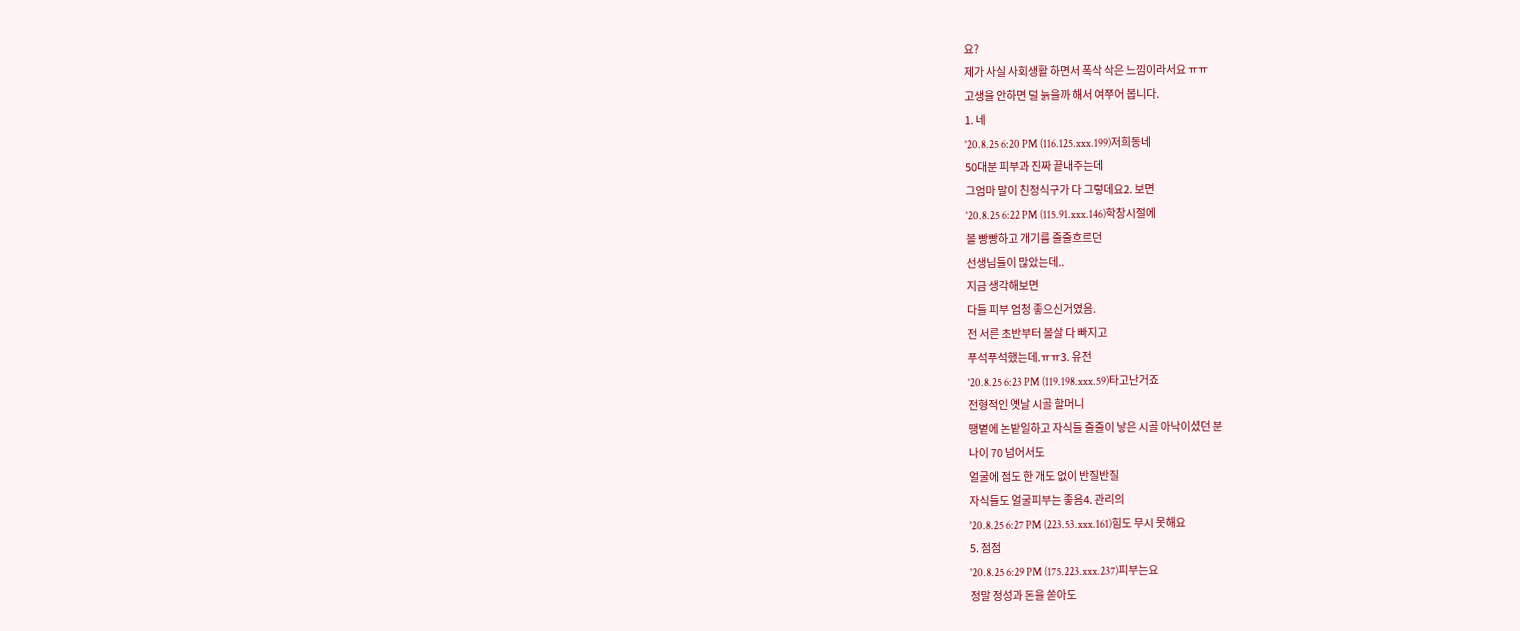요?
제가 사실 사회생활 하면서 폭삭 삭은 느낌이라서요 ㅠㅠ
고생을 안하면 덜 늙을까 해서 여쭈어 봅니다.
1. 네
'20.8.25 6:20 PM (116.125.xxx.199)저희동네
50대분 피부과 진짜 끝내주는데
그엄마 말이 친정식구가 다 그렇데요2. 보면
'20.8.25 6:22 PM (115.91.xxx.146)학창시절에
볼 빵빵하고 개기름 줄줄흐르던
선생님들이 많았는데..
지금 생각해보면
다들 피부 엄청 좋으신거였음.
전 서른 초반부터 볼살 다 빠지고
푸석푸석했는데.ㅠㅠ3. 유전
'20.8.25 6:23 PM (119.198.xxx.59)타고난거죠
전형적인 옛날 시골 할머니
땡볕에 논밭일하고 자식들 줄줄이 낳은 시골 아낙이셨던 분
나이 70 넘어서도
얼굴에 점도 한 개도 없이 반질반질
자식들도 얼굴피부는 좋음4. 관리의
'20.8.25 6:27 PM (223.53.xxx.161)힘도 무시 못해요
5. 점점
'20.8.25 6:29 PM (175.223.xxx.237)피부는요
정말 정성과 돈을 쏟아도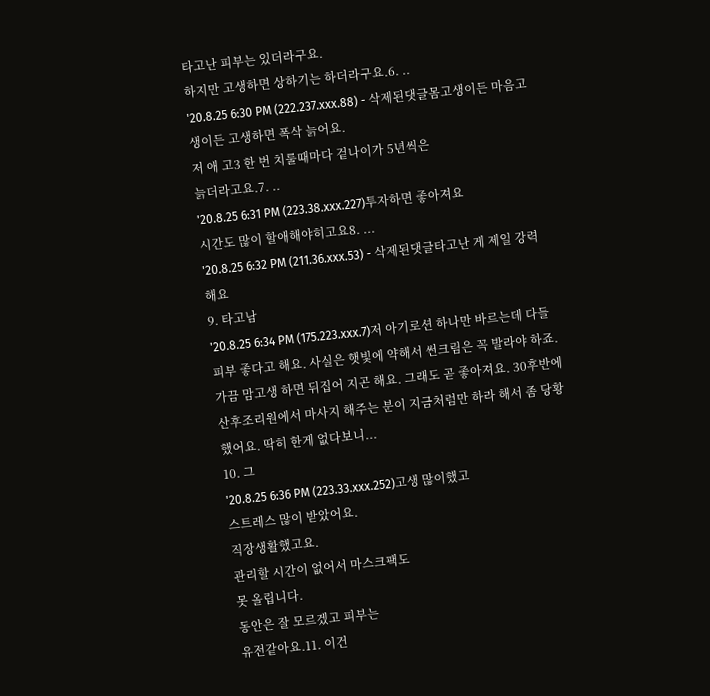타고난 피부는 있더라구요.
하지만 고생하면 상하기는 하더라구요.6. ..
'20.8.25 6:30 PM (222.237.xxx.88) - 삭제된댓글몸고생이든 마음고생이든 고생하면 폭삭 늙어요.
저 애 고3 한 번 치룰때마다 겉나이가 5년씩은
늙더라고요.7. ..
'20.8.25 6:31 PM (223.38.xxx.227)투자하면 좋아져요
시간도 많이 할애해야히고요8. ...
'20.8.25 6:32 PM (211.36.xxx.53) - 삭제된댓글타고난 게 제일 강력해요
9. 타고남
'20.8.25 6:34 PM (175.223.xxx.7)저 아기로션 하나만 바르는데 다들 피부 좋다고 해요. 사실은 햇빛에 약해서 썬크림은 꼭 발라야 하죠. 가끔 맘고생 하면 뒤집어 지곤 해요. 그래도 곧 좋아져요. 30후반에 산후조리원에서 마사지 해주는 분이 지금처럼만 하라 해서 좀 당황했어요. 딱히 한게 없다보니...
10. 그
'20.8.25 6:36 PM (223.33.xxx.252)고생 많이했고
스트레스 많이 받았어요.
직장생활했고요.
관리할 시간이 없어서 마스크팩도
못 올립니다.
동안은 잘 모르겠고 피부는
유전같아요.11. 이건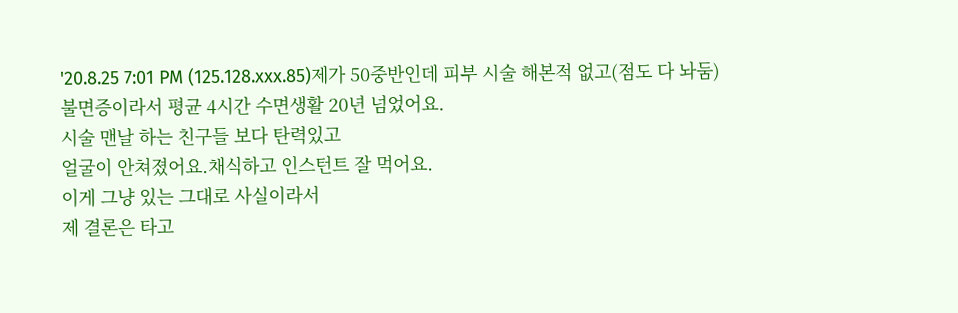'20.8.25 7:01 PM (125.128.xxx.85)제가 50중반인데 피부 시술 해본적 없고(점도 다 놔둠)
불면증이라서 평균 4시간 수면생활 20년 넘었어요.
시술 맨날 하는 친구들 보다 탄력있고
얼굴이 안쳐졌어요.채식하고 인스턴트 잘 먹어요.
이게 그냥 있는 그대로 사실이라서
제 결론은 타고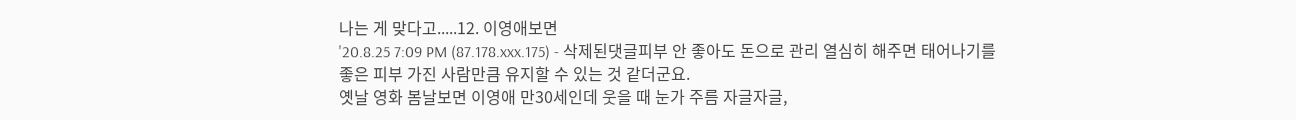나는 게 맞다고.....12. 이영애보면
'20.8.25 7:09 PM (87.178.xxx.175) - 삭제된댓글피부 안 좋아도 돈으로 관리 열심히 해주면 태어나기를 좋은 피부 가진 사람만큼 유지할 수 있는 것 같더군요.
옛날 영화 봄날보면 이영애 만30세인데 웃을 때 눈가 주름 자글자글,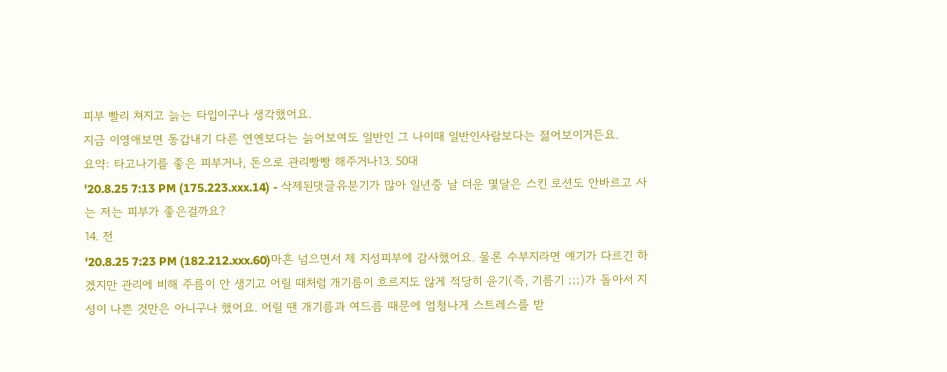피부 빨리 쳐지고 늙는 타입이구나 생각했어요.
지금 이영애보면 동갑내기 다른 연옌보다는 늙어보여도 일반인 그 나이때 일반인사람보다는 젊어보이거든요.
요약: 타고나기를 좋은 피부거나, 돈으로 관리빵빵 해주거나13. 50대
'20.8.25 7:13 PM (175.223.xxx.14) - 삭제된댓글유분기가 많아 일년중 날 더운 몇달은 스킨 로션도 안바르고 사는 저는 피부가 좋은걸까요?
14. 전
'20.8.25 7:23 PM (182.212.xxx.60)마흔 넘으면서 제 지성피부에 감사했어요. 물론 수부지라면 얘기가 다르긴 하겠지만 관리에 비해 주름이 안 생기고 어릴 때처럼 개기름이 흐르지도 않게 적당히 윤기(즉, 기름기 ;;;)가 돌아서 지성이 나쁜 것만은 아니구나 했어요. 어릴 땐 개기름과 여드름 때문에 엄청나게 스트레스를 받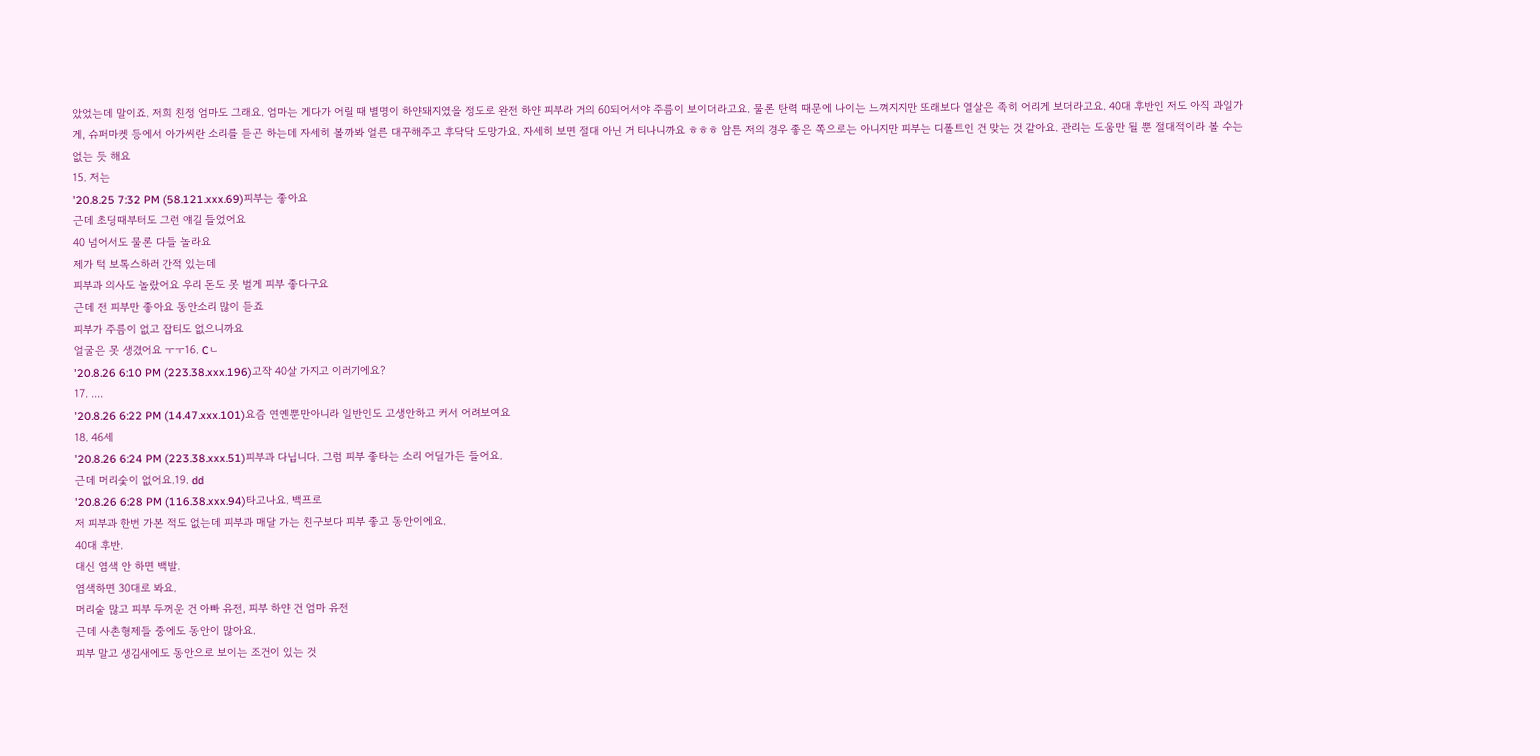았었는데 말이죠. 저희 친정 엄마도 그래요. 엄마는 게다가 어릴 때 별명이 하얀돼지였을 정도로 완전 하얀 피부라 거의 60되어서야 주름이 보이더라고요. 물론 탄력 때문에 나이는 느껴지지만 또래보다 열살은 족히 어리게 보더라고요. 40대 후반인 저도 아직 과일가게, 슈퍼마켓 등에서 아가씨란 소리를 듣곤 하는데 자세히 볼까봐 얼른 대꾸해주고 후닥닥 도망가요. 자세히 보면 절대 아닌 거 티나니까요 ㅎㅎㅎ 암튼 저의 경우 좋은 쪽으로는 아니지만 피부는 디폴트인 건 맞는 것 같아요. 관리는 도움만 될 뿐 절대적이라 볼 수는 없는 듯 해요
15. 저는
'20.8.25 7:32 PM (58.121.xxx.69)피부는 좋아요
근데 초딩때부터도 그런 얘길 들었어요
40 넘어서도 물론 다들 놀라요
제가 턱 보톡스하러 간적 있는데
피부과 의사도 놀랐어요 우리 돈도 못 벌게 피부 좋다구요
근데 전 피부만 좋아요 동안소리 많이 듣죠
피부가 주름이 없고 잡티도 없으니까요
얼굴은 못 생겼어요 ㅜㅜ16. Cㄴ
'20.8.26 6:10 PM (223.38.xxx.196)고작 40살 가지고 이러기에요?
17. ....
'20.8.26 6:22 PM (14.47.xxx.101)요즘 연옌뿐만아니라 일반인도 고생안하고 커서 어려보여요
18. 46세
'20.8.26 6:24 PM (223.38.xxx.51)피부과 다닙니다. 그럼 피부 좋타는 소리 어딜가든 들어요.
근데 머리숯이 없어요.19. dd
'20.8.26 6:28 PM (116.38.xxx.94)타고나요. 백프로
저 피부과 한번 가본 적도 없는데 피부과 매달 가는 친구보다 피부 좋고 동안이에요.
40대 후반.
대신 염색 안 하면 백발.
염색하면 30대로 봐요.
머리숱 많고 피부 두꺼운 건 아빠 유전, 피부 하얀 건 엄마 유전
근데 사촌형제들 중에도 동안이 많아요.
피부 말고 생김새에도 동안으로 보이는 조건이 있는 것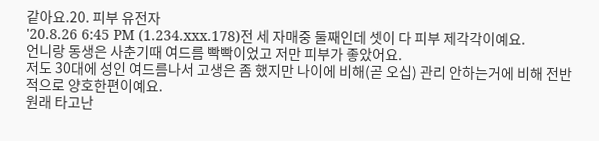같아요.20. 피부 유전자
'20.8.26 6:45 PM (1.234.xxx.178)전 세 자매중 둘째인데 셋이 다 피부 제각각이예요.
언니랑 동생은 사춘기때 여드름 빡빡이었고 저만 피부가 좋았어요.
저도 30대에 성인 여드름나서 고생은 좀 했지만 나이에 비해(곧 오십) 관리 안하는거에 비해 전반적으로 양호한편이예요.
원래 타고난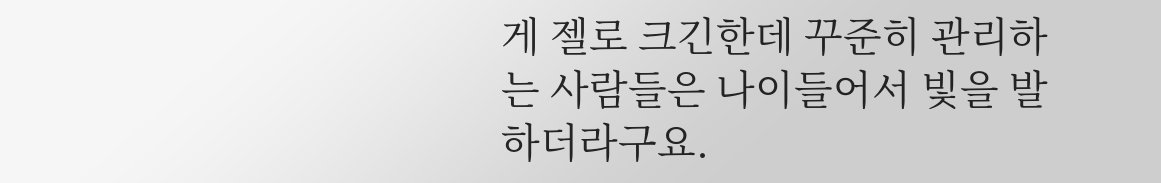게 젤로 크긴한데 꾸준히 관리하는 사람들은 나이들어서 빛을 발하더라구요.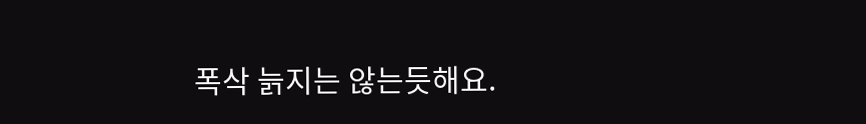폭삭 늙지는 않는듯해요.